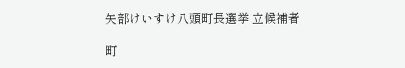矢部けいすけ八頭町長選挙 立候補者

町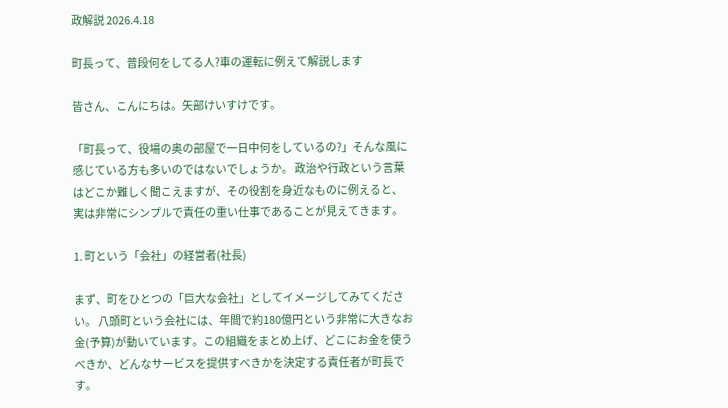政解説 2026.4.18

町長って、普段何をしてる人?車の運転に例えて解説します

皆さん、こんにちは。矢部けいすけです。

「町長って、役場の奥の部屋で一日中何をしているの?」そんな風に感じている方も多いのではないでしょうか。 政治や行政という言葉はどこか難しく聞こえますが、その役割を身近なものに例えると、実は非常にシンプルで責任の重い仕事であることが見えてきます。

1. 町という「会社」の経営者(社長)

まず、町をひとつの「巨大な会社」としてイメージしてみてください。 八頭町という会社には、年間で約180億円という非常に大きなお金(予算)が動いています。この組織をまとめ上げ、どこにお金を使うべきか、どんなサービスを提供すべきかを決定する責任者が町長です。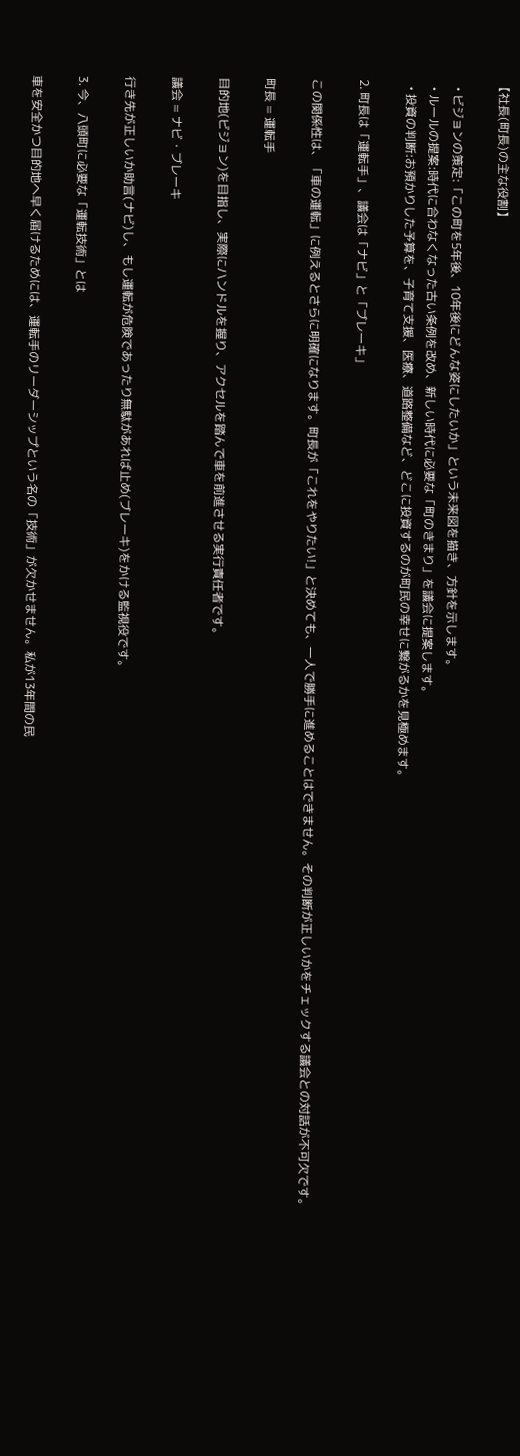【社長(町長)の主な役割】

  • ビジョンの策定:「この町を5年後、10年後にどんな姿にしたいか」という未来図を描き、方針を示します。
  • ルールの提案:時代に合わなくなった古い条例を改め、新しい時代に必要な「町のきまり」を議会に提案します。
  • 投資の判断:お預かりした予算を、子育て支援、医療、道路整備など、どこに投資するのが町民の幸せに繋がるかを見極めます。

2. 町長は「運転手」、議会は「ナビ」と「ブレーキ」

この関係性は、「車の運転」に例えるとさらに明確になります。町長が「これをやりたい!」と決めても、一人で勝手に進めることはできません。その判断が正しいかをチェックする議会との対話が不可欠です。

町長 = 運転手

目的地(ビジョン)を目指し、実際にハンドルを握り、アクセルを踏んで車を前進させる実行責任者です。

議会 = ナビ・ブレーキ

行き先が正しいか助言(ナビ)し、もし運転が危険であったり無駄があれば止め(ブレーキ)をかける監視役です。

3. 今、八頭町に必要な「運転技術」とは

車を安全かつ目的地へ早く届けるためには、運転手のリーダーシップという名の「技術」が欠かせません。私が13年間の民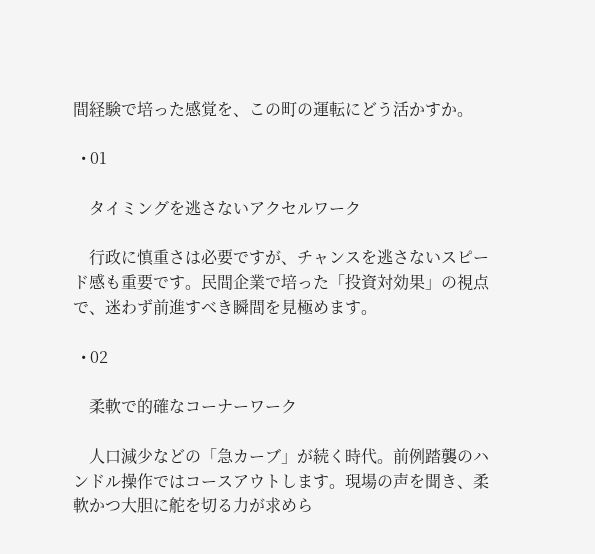間経験で培った感覚を、この町の運転にどう活かすか。

  • 01

    タイミングを逃さないアクセルワーク

    行政に慎重さは必要ですが、チャンスを逃さないスピード感も重要です。民間企業で培った「投資対効果」の視点で、迷わず前進すべき瞬間を見極めます。

  • 02

    柔軟で的確なコーナーワーク

    人口減少などの「急カーブ」が続く時代。前例踏襲のハンドル操作ではコースアウトします。現場の声を聞き、柔軟かつ大胆に舵を切る力が求めら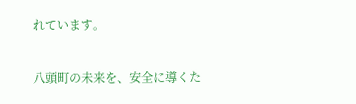れています。

八頭町の未来を、安全に導くた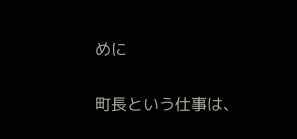めに

町長という仕事は、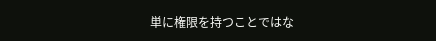単に権限を持つことではな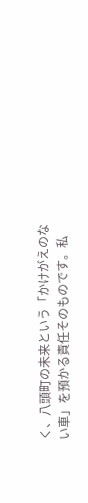く、八頭町の未来という「かけがえのない車」を預かる責任そのものです。私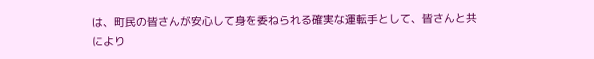は、町民の皆さんが安心して身を委ねられる確実な運転手として、皆さんと共により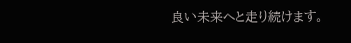良い未来へと走り続けます。